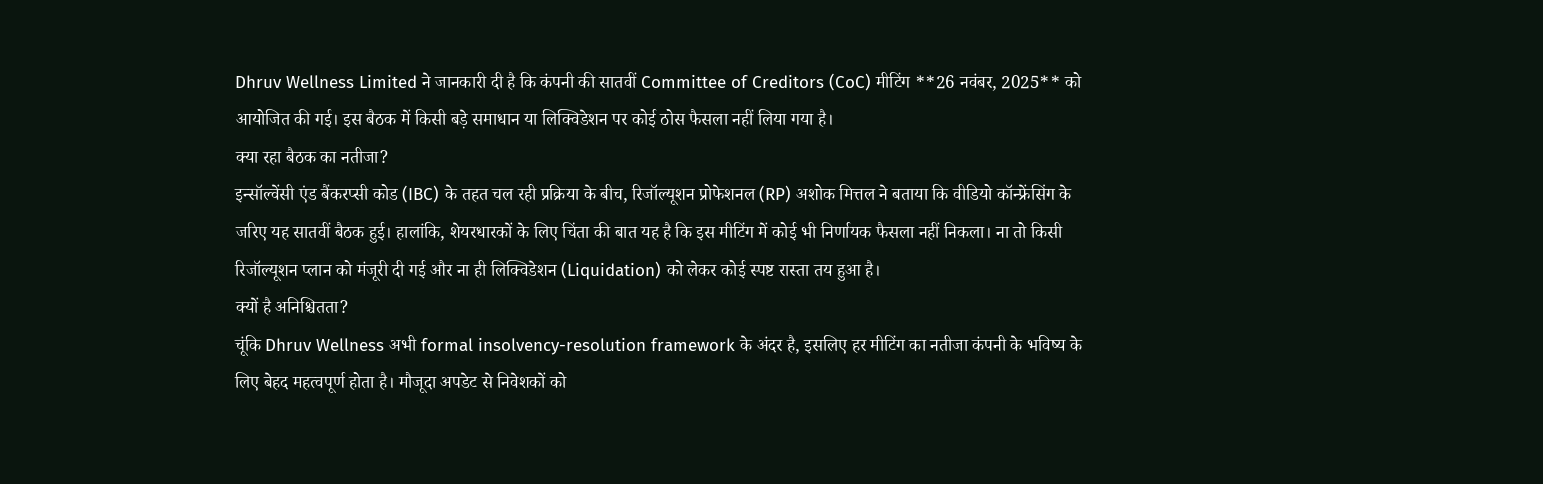Dhruv Wellness Limited ने जानकारी दी है कि कंपनी की सातवीं Committee of Creditors (CoC) मीटिंग **26 नवंबर, 2025** को आयोजित की गई। इस बैठक में किसी बड़े समाधान या लिक्विडेशन पर कोई ठोस फैसला नहीं लिया गया है।
क्या रहा बैठक का नतीजा?
इन्सॉल्वेंसी एंड बैंकरप्सी कोड (IBC) के तहत चल रही प्रक्रिया के बीच, रिजॉल्यूशन प्रोफेशनल (RP) अशोक मित्तल ने बताया कि वीडियो कॉन्फ्रेंसिंग के जरिए यह सातवीं बैठक हुई। हालांकि, शेयरधारकों के लिए चिंता की बात यह है कि इस मीटिंग में कोई भी निर्णायक फैसला नहीं निकला। ना तो किसी रिजॉल्यूशन प्लान को मंजूरी दी गई और ना ही लिक्विडेशन (Liquidation) को लेकर कोई स्पष्ट रास्ता तय हुआ है।
क्यों है अनिश्चितता?
चूंकि Dhruv Wellness अभी formal insolvency-resolution framework के अंदर है, इसलिए हर मीटिंग का नतीजा कंपनी के भविष्य के लिए बेहद महत्वपूर्ण होता है। मौजूदा अपडेट से निवेशकों को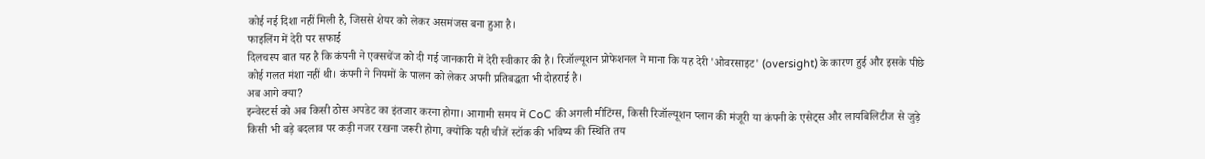कोई नई दिशा नहीं मिली है, जिससे शेयर को लेकर असमंजस बना हुआ है।
फाइलिंग में देरी पर सफाई
दिलचस्प बात यह है कि कंपनी ने एक्सचेंज को दी गई जानकारी में देरी स्वीकार की है। रिजॉल्यूशन प्रोफेशनल ने माना कि यह देरी 'ओवरसाइट' (oversight) के कारण हुई और इसके पीछे कोई गलत मंशा नहीं थी। कंपनी ने नियमों के पालन को लेकर अपनी प्रतिबद्धता भी दोहराई है।
अब आगे क्या?
इन्वेस्टर्स को अब किसी ठोस अपडेट का इंतजार करना होगा। आगामी समय में CoC की अगली मीटिंग्स, किसी रिजॉल्यूशन प्लान की मंजूरी या कंपनी के एसेट्स और लायबिलिटीज से जुड़े किसी भी बड़े बदलाव पर कड़ी नजर रखना जरूरी होगा, क्योंकि यही चीजें स्टॉक की भविष्य की स्थिति तय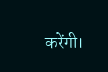करेंगी।